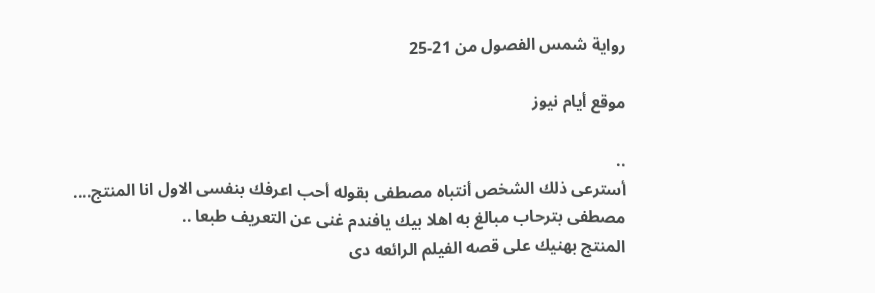رواية شمس الفصول من 21-25

موقع أيام نيوز

..
أسترعى ذلك الشخص أنتباه مصطفى بقوله أحب اعرفك بنفسى الاول انا المنتج....
مصطفى بترحاب مبالغ به اهلا بيك يافندم غنى عن التعريف طبعا ..
المنتج بهنيك على قصه الفيلم الرائعه دى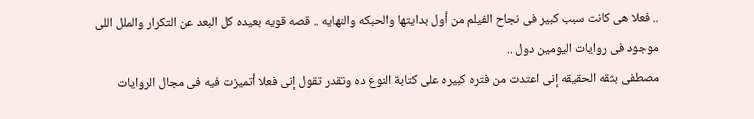.. فعلا هى كانت سبب كبير فى نجاح الفيلم من أول بدايتها والحبكه والنهايه .. قصه قويه بعيده كل البعد عن التكرار والملل اللى موجود فى روايات اليومين دول ..
مصطفى بثقه الحقيقه إنى اعتدت من فتره كبيره على كتابة النوع ده وتقدر تقول إنى فعلا أتميزت فيه فى مجال الروايات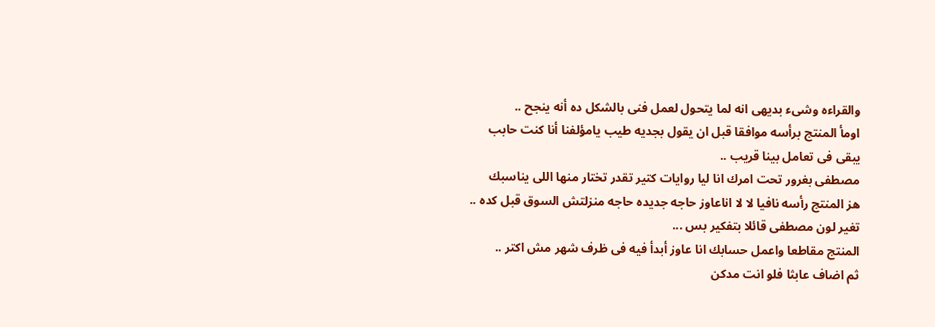والقراءه وشىء بديهى انه لما يتحول لعمل فنى بالشكل ده أنه ينجح ..
اومأ المنتج برأسه موافقا قبل ان يقول بجديه طيب يامؤلفنا أنا كنت حابب يبقى فى تعامل بينا قريب ..
مصطفى بغرور تحت امرك انا ليا روايات كتير تقدر تختار منها اللى يناسبك
هز المنتج رأسه نافيا لا لا اناعاوز حاجه جديده حاجه منزلتش السوق قبل كده ..
تغير لون مصطفى قائلا بتفكير بس ...
المنتج مقاطعا واعمل حسابك انا عاوز أبدأ فيه فى ظرف شهر مش اكتر ..
ثم اضاف عابثا فلو انت مدكن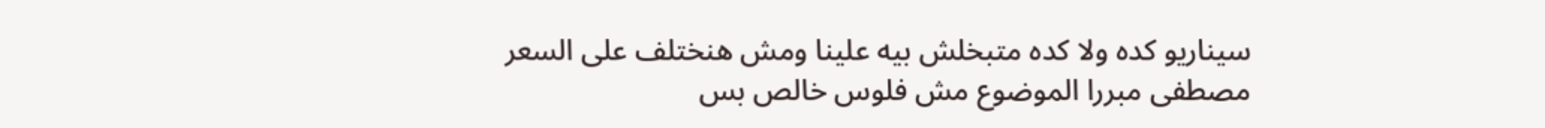سيناريو كده ولا كده متبخلش بيه علينا ومش هنختلف على السعر
مصطفى مبررا الموضوع مش فلوس خالص بس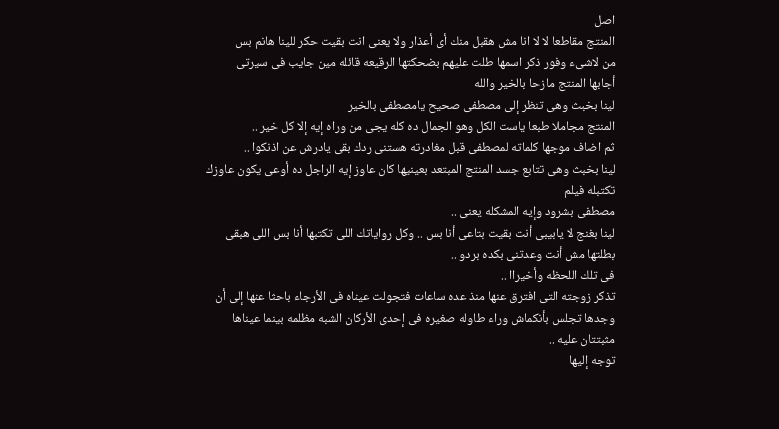اصل
المنتج مقاطعا لا لا انا مش هقبل منك أى أعذار ولا يعنى انت بقيت حكر للينا هانم بس
من لاشىء وفور ذكر اسمها طلت عليهم بضحكتها الرقيعه قائله مين جايب فى سيرتى
أجابها المنتج مازحا بالخير والله
لينا بخبث وهى تنظر إلى مصطفى صحيح يامصطفى بالخير
المنتج مجاملا طبعا ياست الكل وهو الجمال ده كله يجى من وراه إيه إلا كل خير ..
ثم اضاف موجها كلماته لمصطفى قبل مغادرته هستنى ردك بقى يادرش عن اذنكوا ..
لينا بخبث وهى تتابع جسد المنتج المبتعد بعينيها كان عاوز إيه الراجل ده أوعى يكون عاوزك تكتبله فيلم
مصطفى بشرود وإيه المشكله يعنى ..
لينا بغنج لا يابيبى أنت بقيت بتاعى أنا بس .. وكل رواياتك اللى تكتبها أنا بس اللى هبقى بطلتها مش أنت وعدتنى بكده بردو ..
فى تلك اللحظه وأخيراا ..
تذكر زوجته التى افترق عنها منذ عده ساعات فتجولت عيناه فى الأرجاء باحثا عنها إلى أن وجدها تجلس بأنكماش وراء طاوله صغيره فى إحدى الأركان الشبه مظلمه بينما عيناها مثبتتان عليه ..
توجه إليها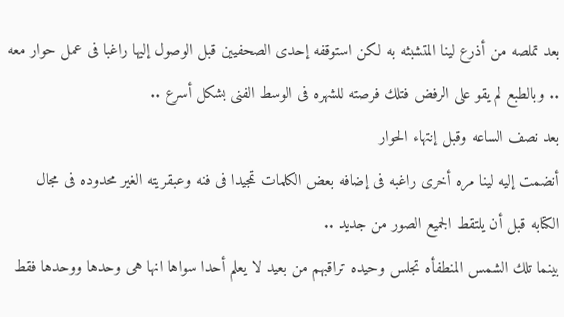بعد تملصه من أذرع لينا المتشبثه به لكن استوقفه إحدى الصحفيين قبل الوصول إليها راغبا فى عمل حوار معه .. وبالطبع لم يقو على الرفض فتلك فرصته للشهره فى الوسط الفنى بشكل أسرع ..
بعد نصف الساعه وقبل إنتهاء الحوار
أنضمت إليه لينا مره أخرى راغبه فى إضافه بعض الكلمات تمجيدا فى فنه وعبقريته الغير محدوده فى مجال الكتابه قبل أن يلتقط الجميع الصور من جديد ..
بينما تلك الشمس المنطفأه تجلس وحيده تراقبهم من بعيد لا يعلم أحدا سواها انها هى وحدها ووحدها فقط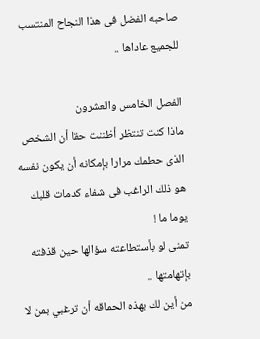صاحبه الفضل فى هذا النجاح المنتسب للجميع عاداها ..

الفصل الخامس والعشرون
ماذا كنت تنتظر أظننت حقا أن الشخص الذى حطمك مرارا بإمكانه أن يكون نفسه هو ذلك الراغب فى شفاء كدمات قلبك يوما ما !
تمنى لو بأستطاعته سؤالها حين قذفته بإتهامتها ..
من أين لك بهذه الحماقه أن ترغبي بمن لا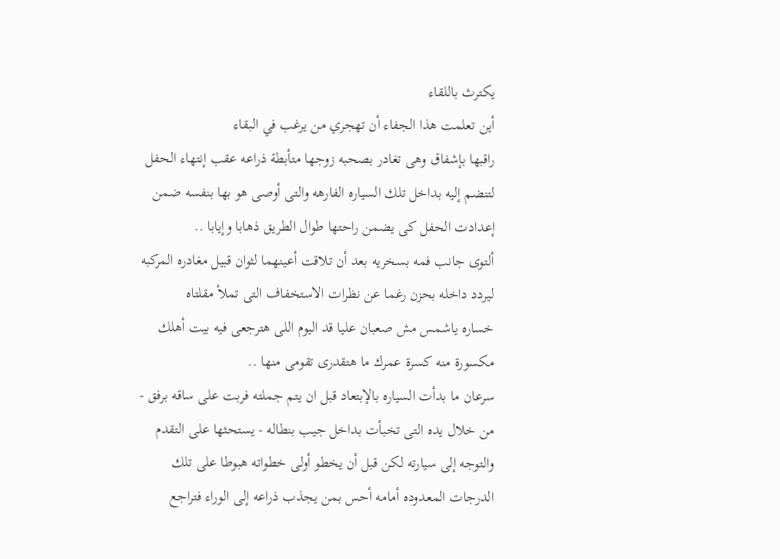يكترث باللقاء
أين تعلمت هذا الجفاء أن تهجري من يرغب في البقاء
راقبها بإشفاق وهى تغادر بصحبه زوجها متأبطة ذراعه عقب إنتهاء الحفل لتنضم إليه بداخل تلك السياره الفارهه والتى أوصى هو بها بنفسه ضمن إعدادت الحفل كى يضمن راحتها طوال الطريق ذهابا وإيابا ..
ألتوى جانب فمه بسخريه بعد أن تلاقت أعينهما لثوان قبيل مغادره المركبه ليردد داخله بحزن رغما عن نظرات الاستخفاف التى تملأ مقلتاه
خساره ياشمس مش صعبان عليا قد اليوم اللى هترجعى فيه بيت أهلك مکسورة منه كسرة عمرك ما هتقدرى تقومى منها ..
سرعان ما بدأت السياره بالإبتعاد قبل ان يتم جملته فربت على ساقه برفق - من خلال يده التى تخبأت بداخل جيب بنطاله - يستحثها على التقدم والتوجه إلى سيارته لكن قبل أن يخطو أولى خطواته هبوطا على تلك الدرجات المعدوده أمامه أحس بمن يجذب ذراعه إلى الوراء فتراجع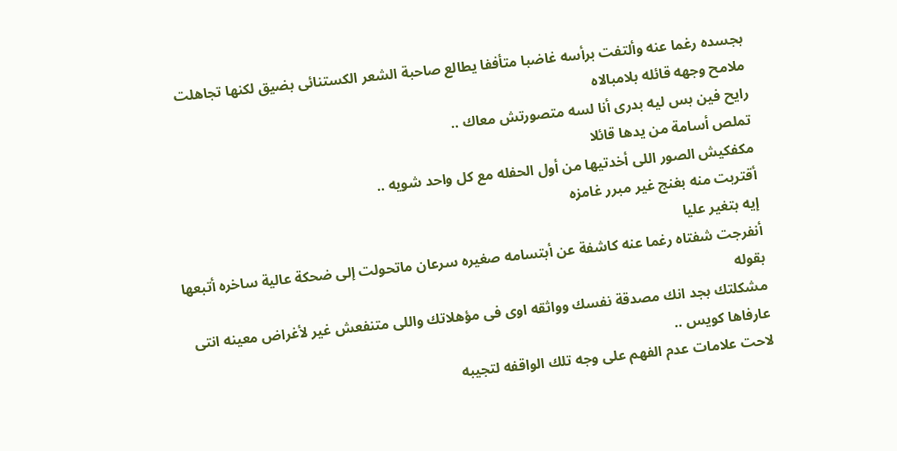بجسده رغما عنه وألتفت برأسه غاضبا متأففا يطالع صاحبة الشعر الكستنائى بضيق لكنها تجاهلت ملامح وجهه قائله بلامبالاه
رايح فين بس ليه بدرى أنا لسه متصورتش معاك ..
تملص أسامة من يدها قائلا
مكفكيش الصور اللى أخدتيها من أول الحفله مع كل واحد شويه ..
أقتربت منه بغنج غير مبرر غامزه
إيه بتغير عليا
أنفرجت شفتاه رغما عنه كاشفة عن أبتسامه صغيره سرعان ماتحولت إلى ضحكة عالية ساخره أتبعها بقوله
مشكلتك بجد انك مصدقة نفسك وواثقه اوى فى مؤهلاتك واللى متنفعش غير لأغراض معينه انتى عارفاها كويس ..
لاحت علامات عدم الفهم على وجه تلك الواقفه لتجيبه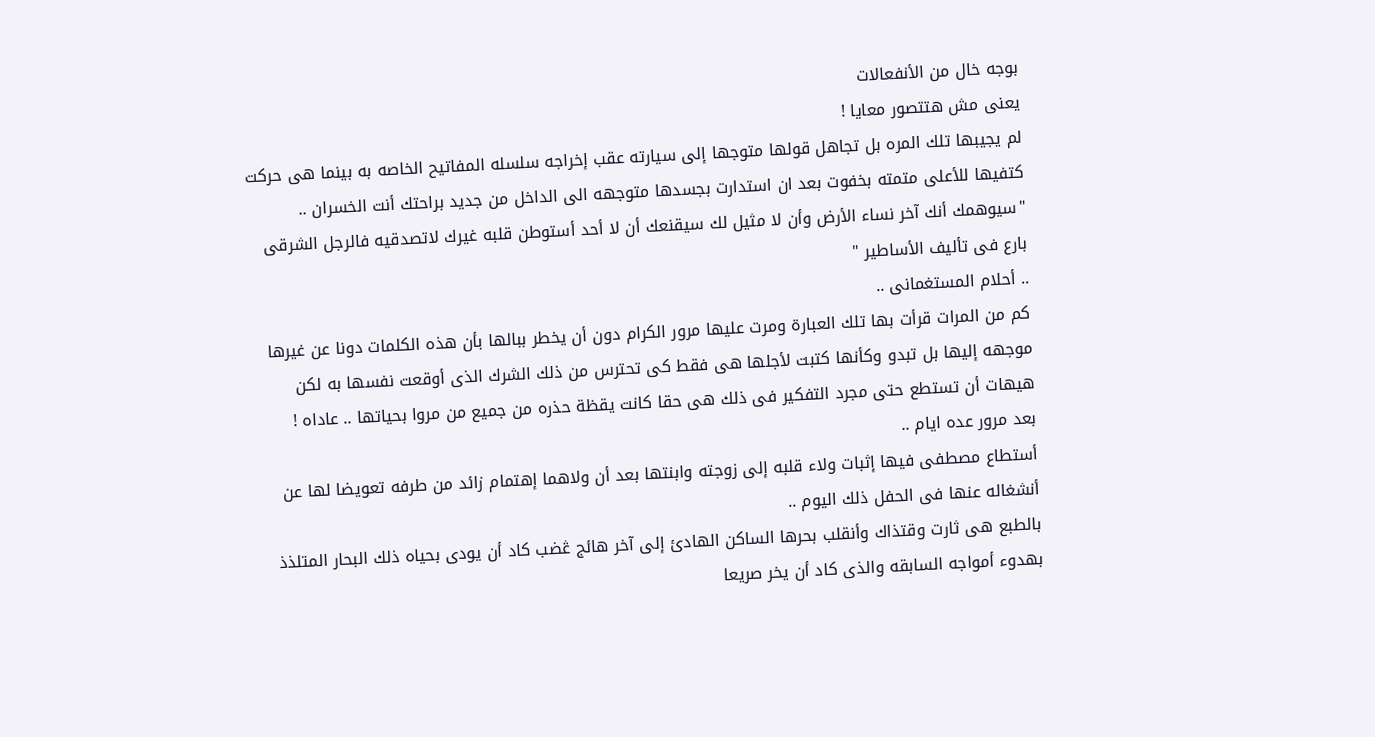بوجه خال من الأنفعالات
يعنى مش هتتصور معايا !
لم يجيبها تلك المره بل تجاهل قولها متوجها إلى سيارته عقب إخراجه سلسله المفاتيح الخاصه به بينما هى حركت كتفيها للأعلى متمته بخفوت بعد ان استدارت بجسدها متوجهه الى الداخل من جديد براحتك أنت الخسران ..
"سيوهمك أنك آخر نساء الأرض وأن لا مثيل لك سيقنعك أن لا أحد أستوطن قلبه غيرك لاتصدقيه فالرجل الشرقى بارع فى تأليف الأساطير "
.. أحلام المستغمانى ..
كم من المرات قرأت بها تلك العبارة ومرت عليها مرور الكرام دون أن يخطر ببالها بأن هذه الكلمات دونا عن غيرها موجهه إليها بل تبدو وكأنها كتبت لأجلها هى فقط كى تحترس من ذلك الشرك الذى أوقعت نفسها به لكن هيهات أن تستطع حتى مجرد التفكير فى ذلك هى حقا كانت يقظة حذره من جميع من مروا بحياتها .. عاداه !
بعد مرور عده ايام ..
أستطاع مصطفى فيها إثبات ولاء قلبه إلى زوجته وابنتها بعد أن ولاهما إهتمام زائد من طرفه تعويضا لها عن أنشغاله عنها فى الحفل ذلك اليوم ..
بالطبع هى ثارت وقتذاك وأنقلب بحرها الساكن الهادئ إلى آخر هائج ڠضب كاد أن يودى بحياه ذلك البحار المتلذذ بهدوء أمواجه السابقه والذى كاد أن يخر صريعا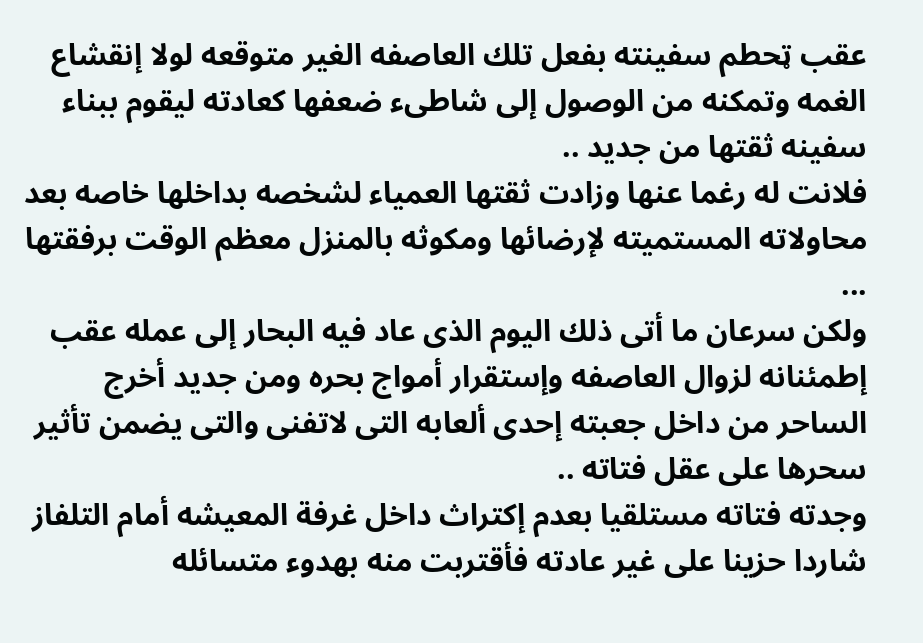عقب ټحطم سفينته بفعل تلك العاصفه الغير متوقعه لولا إنقشاع الغمه وتمكنه من الوصول إلى شاطىء ضعفها كعادته ليقوم ببناء سفينه ثقتها من جديد ..
فلانت له رغما عنها وزادت ثقتها العمياء لشخصه بداخلها خاصه بعد محاولاته المستميته لإرضائها ومكوثه بالمنزل معظم الوقت برفقتها ...
ولكن سرعان ما أتى ذلك اليوم الذى عاد فيه البحار إلى عمله عقب إطمئنانه لزوال العاصفه وإستقرار أمواج بحره ومن جديد أخرج الساحر من داخل جعبته إحدى ألعابه التى لاتفنى والتى يضمن تأثير سحرها على عقل فتاته ..
وجدته فتاته مستلقيا بعدم إكتراث داخل غرفة المعيشه أمام التلفاز شاردا حزينا على غير عادته فأقتربت منه بهدوء متسائله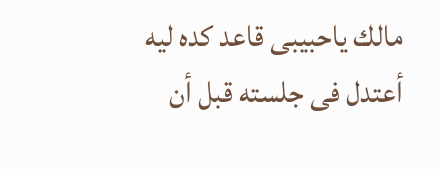مالك ياحبيبى قاعد كده ليه
أعتدل فى جلسته قبل أن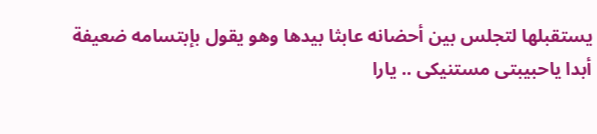يستقبلها لتجلس بين أحضانه عابثا بيدها وهو يقول بإبتسامه ضعيفة
أبدا ياحبيبتى مستنيكى .. يارا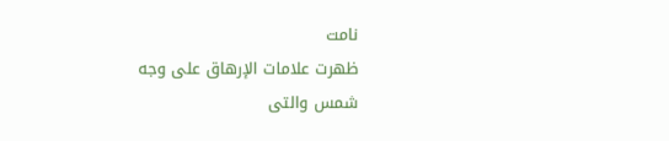نامت
ظهرت علامات الإرهاق على وجه شمس والتى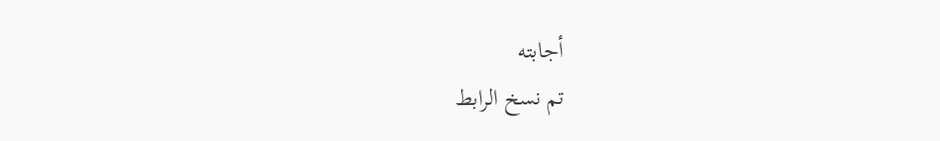أجابته
تم نسخ الرابط